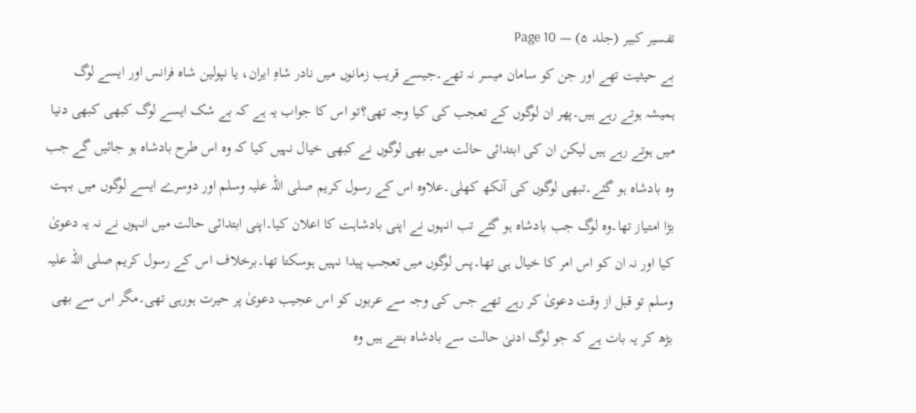تفسیر کبیر (جلد ۵) — Page 10
بے حیثیت تھے اور جن کو سامان میسر نہ تھے۔جیسے قریب زمانوں میں نادر شاہِ ایران، یا نپولین شاہ فرانس اور ایسے لوگ ہمیشہ ہوتے رہے ہیں۔پھر ان لوگوں کے تعجب کی کیا وجہ تھی؟تو اس کا جواب یہ ہے کہ بے شک ایسے لوگ کبھی کبھی دنیا میں ہوتے رہے ہیں لیکن ان کی ابتدائی حالت میں بھی لوگوں نے کبھی خیال نہیں کیا کہ وہ اس طرح بادشاہ ہو جائیں گے جب وہ بادشاہ ہو گئے۔تبھی لوگوں کی آنکھ کھلی۔علاوہ اس کے رسول کریم صلی اللہ علیہ وسلم اور دوسرے ایسے لوگوں میں بہت بڑا امتیاز تھا۔وہ لوگ جب بادشاہ ہو گئے تب انہوں نے اپنی بادشاہت کا اعلان کیا۔اپنی ابتدائی حالت میں انہوں نے نہ یہ دعویٰ کیا اور نہ ان کو اس امر کا خیال ہی تھا۔پس لوگوں میں تعجب پیدا نہیں ہوسکتا تھا۔برخلاف اس کے رسول کریم صلی اللہ علیہ وسلم تو قبل از وقت دعویٰ کر رہے تھے جس کی وجہ سے عربوں کو اس عجیب دعویٰ پر حیرت ہورہی تھی۔مگر اس سے بھی بڑھ کر یہ بات ہے کہ جو لوگ ادنیٰ حالت سے بادشاہ بنتے ہیں وہ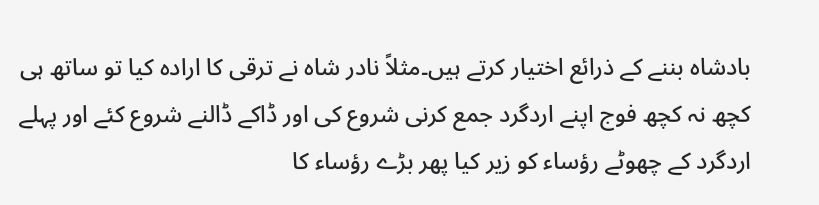بادشاہ بننے کے ذرائع اختیار کرتے ہیں۔مثلاً نادر شاہ نے ترقی کا ارادہ کیا تو ساتھ ہی کچھ نہ کچھ فوج اپنے اردگرد جمع کرنی شروع کی اور ڈاکے ڈالنے شروع کئے اور پہلے اردگرد کے چھوٹے رؤساء کو زیر کیا پھر بڑے رؤساء کا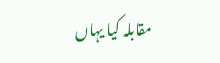مقابلہ کیا یہاں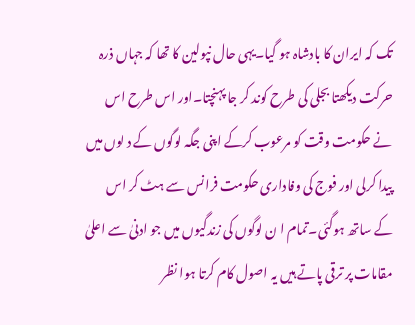تک کہ ایران کا بادشاہ ہو گیا۔یہی حال نپولین کا تھا کہ جہاں ذرہ حرکت دیکھتا بجلی کی طرح کوند کر جا پہنچتا۔اور اس طرح اس نے حکومت وقت کو مرعوب کرکے اپنی جگہ لوگوں کے د لوں میں پیدا کرلی اور فوج کی وفاداری حکومت فرانس سے ہٹ کر اس کے ساتھ ہوگئی۔تمام ا ن لوگوں کی زندگیوں میں جو ادنیٰ سے اعلیٰ مقامات پر ترقی پاتے ہیں یہ اصول کام کرتا ہوا نظر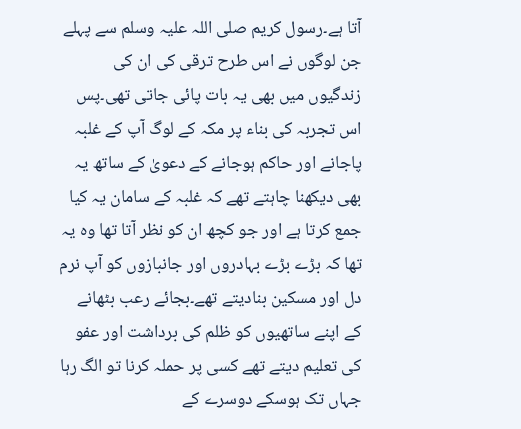آتا ہے۔رسول کریم صلی اللہ علیہ وسلم سے پہلے جن لوگوں نے اس طرح ترقی کی ان کی زندگیوں میں بھی یہ بات پائی جاتی تھی۔پس اس تجربہ کی بناء پر مکہ کے لوگ آپ کے غلبہ پاجانے اور حاکم ہوجانے کے دعویٰ کے ساتھ یہ بھی دیکھنا چاہتے تھے کہ غلبہ کے سامان یہ کیا جمع کرتا ہے اور جو کچھ ان کو نظر آتا تھا وہ یہ تھا کہ بڑے بڑے بہادروں اور جانبازوں کو آپ نرم دل اور مسکین بنادیتے تھے۔بجائے رعب بٹھانے کے اپنے ساتھیوں کو ظلم کی برداشت اور عفو کی تعلیم دیتے تھے کسی پر حملہ کرنا تو الگ رہا جہاں تک ہوسکے دوسرے کے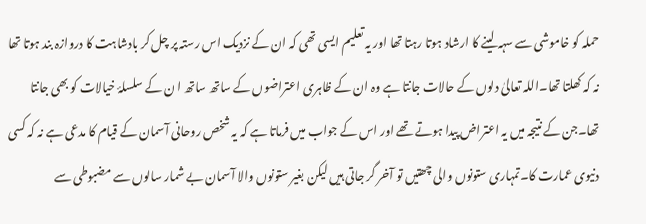حملہ کو خاموشی سے سہہ لینے کا ارشاد ہوتا رہتا تھا اور یہ تعلیم ایسی تھی کہ ان کے نزدیک اس رستہ پر چل کر بادشاہت کا دروازہ بند ہوتا تھا نہ کہ کھلتا تھا۔اللہ تعالیٰ دلوں کے حالات جانتا ہے وہ ان کے ظاہری اعتراضوں کے ساتھ ساتھ ا ن کے سلسلۂ خیالات کو بھی جانتا تھا۔جن کے نتیجہ میں یہ اعتراض پیدا ہوتے تھے اور اس کے جواب میں فرماتا ہے کہ یہ شخص روحانی آسمان کے قیام کا مدعی ہے نہ کہ کسی دنیوی عمارت کا۔تمہاری ستونوں والی چھتیں تو آخر گر جاتی ہیں لیکن بغیر ستونوں والا آسمان بے شمار سالوں سے مضبوطی سے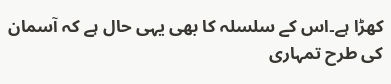کھڑا ہے۔اس کے سلسلہ کا بھی یہی حال ہے کہ آسمان کی طرح تمہاری